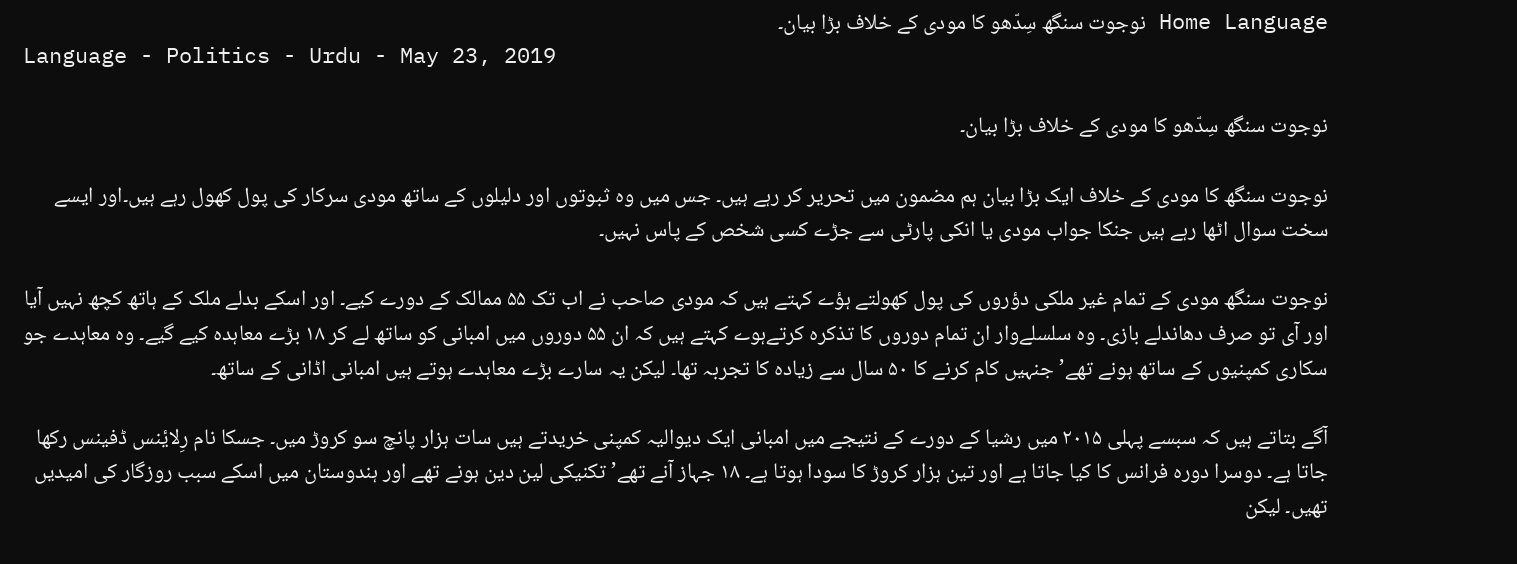Home Language نوجوت سنگھ سِدّهو کا مودی کے خلاف بڑا بيان۔
Language - Politics - Urdu - May 23, 2019

نوجوت سنگھ سِدّهو کا مودی کے خلاف بڑا بيان۔

نوجوت سنگھ کا مودی کے خلاف ايک بڑا بيان ہم مضمون ميں تحرير کر رہے ہيں۔ جس ميں وه ثبوتوں اور دليلوں کے ساتھ مودی سرکار کی پول کھول رہے ہيں۔اور ايسے سخت سوال اٹھا رہے ہيں جنکا جواب مودی يا انکی پارٹی سے جڑے کسی شخص کے پاس نہيں۔

نوجوت سنگھ مودی کے تمام غير ملکی دؤروں کی پول کھولتے ہؤے کہتے ہيں کہ مودی صاحب نے اب تک ۵۵ ممالک کے دورے کيے۔ اور اسکے بدلے ملک کے ہاتھ کچھ نہيں آيا اور آی تو صرف دھاندلے بازی۔ وه سلسلےوار ان تمام دوروں کا تذکرہ کرتےہوے کہتے ہيں کہ ان ۵۵ دوروں ميں امبانی کو ساتھ لے کر ۱۸ بڑے معاہده کيے گيے۔ وه معاہدے جو سکاری کمپنيوں کے ساتھ ہونے تھے’ جنہيں کام کرنے کا ۵۰ سال سے زيادہ کا تجربہ تھا۔ ليکن يہ سارے بڑے معاہدے ہوتے ہيں امبانی اڈانی کے ساتھ۔

آگے بتاتے ہيں کہ سبسے پہلی ۲۰۱۵ ميں رشيا کے دورے کے نتيجے ميں امبانی ايک ديواليہ کمپنی خريدتے ہيں سات ہزار پانچ سو کروڑ ميں۔ جسکا نام رِلایٔنس ڈفينس رکھا جاتا ہے۔ دوسرا دورہ فرانس کا کيا جاتا ہے اور تين ہزار کروڑ کا سودا ہوتا ہے۔ ۱۸ جہاز آنے تھے’ تکنيکی لين دين ہونے تھے اور ہندوستان ميں اسکے سبب روزگار کی اميديں تھيں۔ ليکن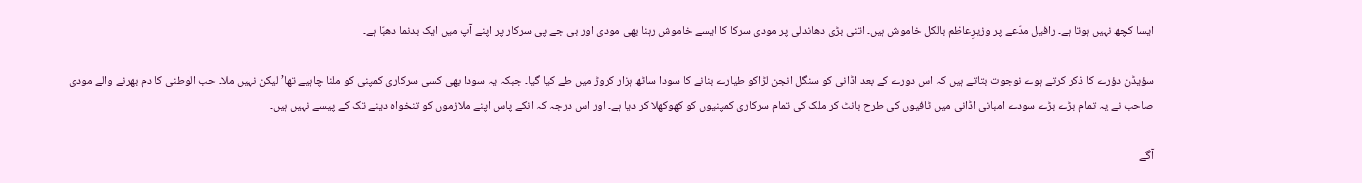ايسا کچھ نہيں ہوتا ہے۔ رافيل مدّعے پر وزيرِعاظم بالکل خاموش ہيں۔ اتنی بڑی دھاندلی پر مودی سرکا کا ايسے خاموش رہنا بھی مودی اور بی جے پی سرکار پر اپنے آپ ميں ايک بدنما دھبّا ہے۔

سؤيڈن دؤرے کا ذکر کرتے ہوے نوجوت بتاتے ہيں کہ اس دورے کے بعد اڈانی کو سنگل انجن لڑاکو طيارے بنانے کا سودا ساٹھ ہزار کروڑ ميں طے کيا گیا۔ جبکہ يہ سودا بھی کسی سرکاری کمپنی کو ملنا چاہيے تھا’ ليکن نہيں ملا۔ حب الوطنی کا دم بھرنے والے مودی صاحب نے يہ تمام بڑے بڑے سودے امبانی اڈانی ميں ٹافيوں کی طرح بانٹ کر ملک کی تمام سرکاری کمپنیوں کو کھوکھلا کر ديا ہے۔ اور اس درجہ کہ انکے پاس اپنے ملازموں کو تنخواه دينے تک کے پيسے نہيں ہيں۔

آگے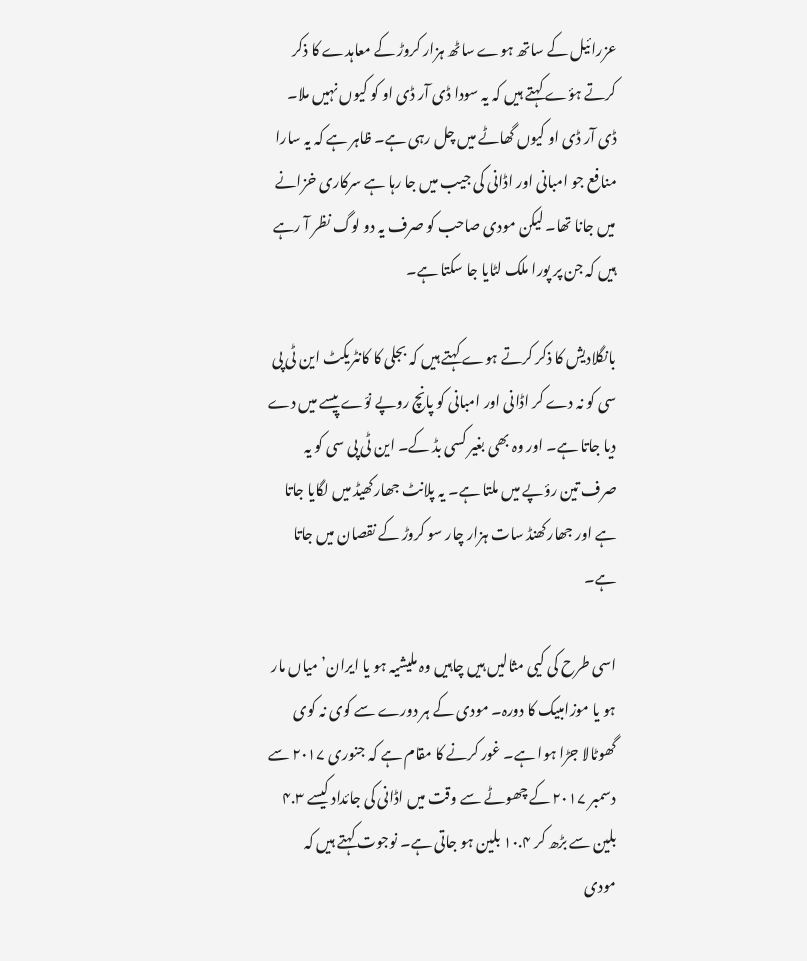عزرائيل کے ساتھ ہوے ساٹھ ہزار کروڑ کے معاہدے کا ذکر کرتے ہؤے کہتے ہيں کہ يہ سودا ڈی آر ڈی او کو کیوں نہيں ملا۔ ڈی آر ڈی او کيوں گھاٹے ميں چل رہی ہے۔ ظاہر ہے کہ يہ سارا منافع جو امبانی اور اڈانی کی جيب ميں جا رہا ہے سرکاری خزانے ميں جانا تھا۔ ليکن مودی صاحب کو صرف يہ دو لوگ نظر آ رہے ہيں کہ جن پر پورا ملک لٹايا جا سکتا ہے۔

بانگلاديش کا ذکر کرتے ہوے کہتے ہيں کہ بجلی کا کانٹريکٹ اين ٹی پی سی کو نہ دے کر اڈانی اور امبانی کو پانچ روپے نوّے پيسے ميں دے ديا جاتا ہے۔ اور وہ بھی بغير کسی بڈ کے۔ اين ٹی پی سی کو يہ صرف تين رؤپے ميں ملتا ہے۔ يہ پلانٹ جھارکھيڈ ميں لگایا جاتا ہے اور جھارکھنڈ سات ہزار چار سو کروڑ کے نقصان ميں جاتا ہے۔

اسی طرح کی کيی مثاليں ہيں چاہيں وہ مليشيہ ہو يا ايران’ مياں مار ہو يا موزامبيک کا دورہ۔ مودی کے ہر دورے سے کوی نہ کوی گھوٹالا جڑا ہوا ہے۔ غور کرنے کا مقام ہے کہ جنوری ۲۰۱۷ سے دسمبر ۲۰۱۷ کے چھوٹے سے وقت ميں اڈانی کی جائداد کيسے ۴.۳ بلين سے بڑھ کر ۱۰.۴ بلين ہو جاتی ہے۔ نوجوت کہتے ہيں کہ مودی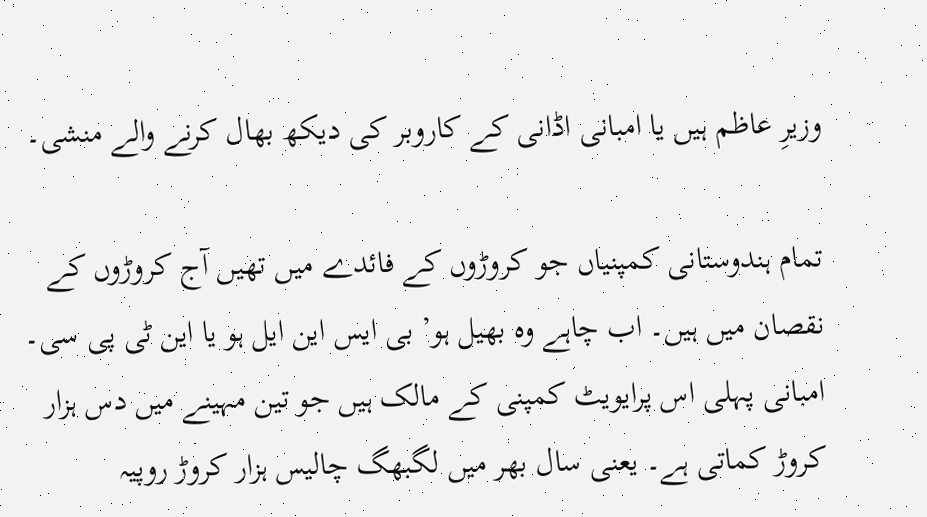وزیرِ عاظم ہيں يا امبانی اڈانی کے کاروبر کی ديکھ بھال کرنے والے منشی۔

تمام ہندوستانی کمپنياں جو کروڑوں کے فائدے ميں تهیں آج کروڑوں کے نقصان ميں ہيں۔ اب چاہے وه بھيل ہو’ بی ايس اين ايل ہو يا اين ٹی پی سی۔ امبانی پہلی اس پرايويٹ کمپنی کے مالک ہيں جو تين مہينے ميں دس ہزار کروڑ کماتی ہے۔ یعنی سال بھر ميں لگبھگ چاليس ہزار کروڑ روپيہ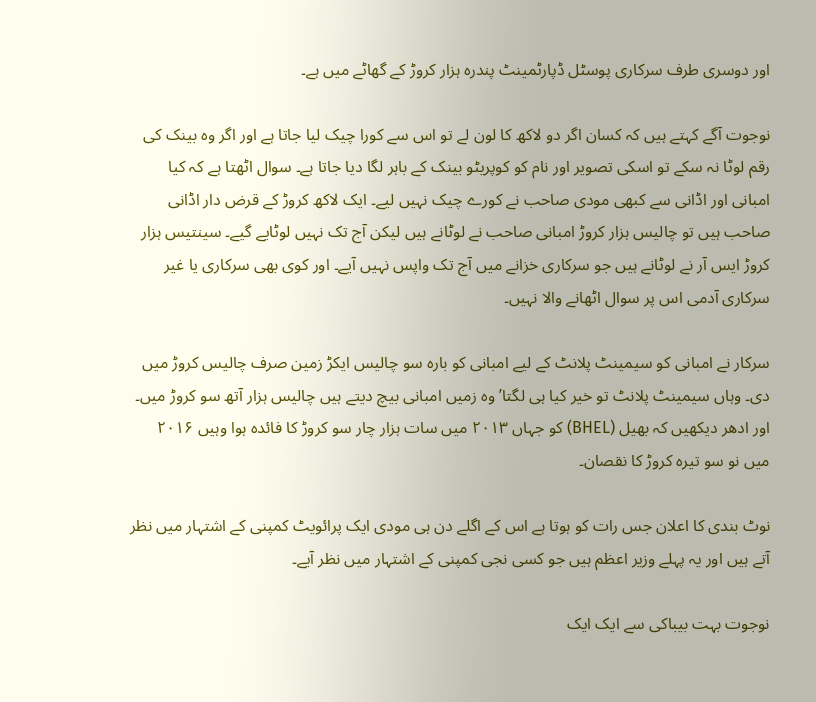اور دوسری طرف سرکاری پوسٹل ڈپارٹمينٹ پندره ہزار کروڑ کے گھاٹے ميں ہے۔

نوجوت آگے کہتے ہيں کہ کسان اگر دو لاکھ کا لون لے تو اس سے کورا چيک ليا جاتا ہے اور اگر وه بينک کی رقم لوٹا نہ سکے تو اسکی تصویر اور نام کو کوپريٹو بينک کے باہر لگا ديا جاتا ہے۔ سوال اٹھتا ہے کہ کيا امبانی اور اڈانی سے کبھی مودی صاحب نے کورے چيک نہيں ليے۔ ايک لاکھ کروڑ کے قرض دار اڈانی صاحب ہيں تو چاليس ہزار کروڑ امبانی صاحب نے لوٹانے ہيں ليکن آج تک نہيں لوٹايے گيے۔ سينتيس ہزار کروڑ ايس آر نے لوٹانے ہيں جو سرکاری خزانے ميں آج تک واپس نہيں آيے۔ اور کوی بھی سرکاری يا غير سرکاری آدمی اس پر سوال اٹهانے والا نہيں۔

سرکار نے امبانی کو سيمينٹ پلانٹ کے ليے امبانی کو باره سو چاليس ايکڑ زمين صرف چاليس کروڑ ميں دی۔ وہاں سيمينٹ پلانٹ تو خير کيا ہی لگتا’ وه زميں امبانی بيچ ديتے ہيں چاليس ہزار آتھ سو کروڑ ميں۔ اور ادهر ديکهيں کہ بھيل (BHEL) کو جہاں ۲۰۱۳ ميں سات ہزار چار سو کروڑ کا فائدہ ہوا وہيں ۲۰۱۶ ميں نو سو تيره کروڑ کا نقصان۔

نوٹ بندی کا اعلان جس رات کو ہوتا ہے اس کے اگلے دن ہی مودی ايک پرائويٹ کمپنی کے اشتہار ميں نظر آتے ہيں اور يہ پہلے وزير اعظم ہيں جو کسی نجی کمپنی کے اشتہار ميں نظر آيے۔

نوجوت بہت بيباکی سے ايک ايک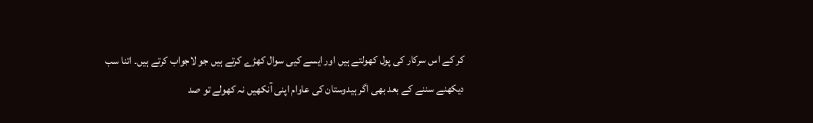کر کے اس سرکار کی پول کهولتے ہيں اور ايسے کيی سوال کهڑے کرتے ہيں جو لاجواب کرتے ہيں۔ اتنا سب ديکهنے سننے کے بعد بھی اگر ہيدوستان کی عاوام اپنی آنکھيں نہ کهولے تو صد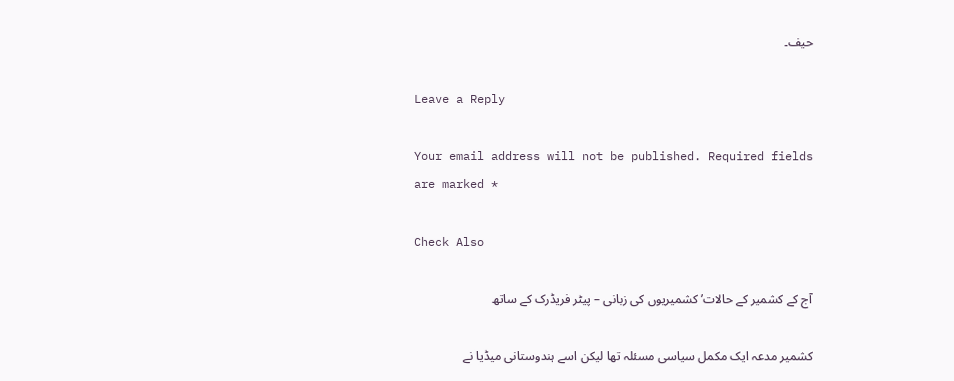حيف۔

Leave a Reply

Your email address will not be published. Required fields are marked *

Check Also

آج کے کشمير کے حالات’ کشميريوں کی زبانی – پيٹر فريڈرک کے ساتھ

کشمير مدعہ ايک مکمل سياسی مسئلہ تها ليکن اسے ہندوستانی ميڈيا نے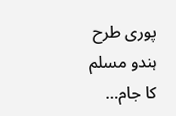پوری طرح ہندو مسلم کا جام…